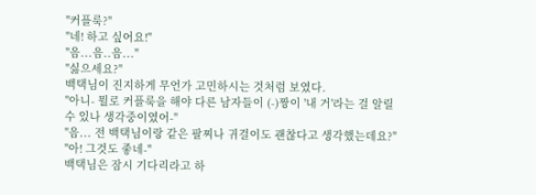"커플룩?"
"네! 하고 싶어요!"
"음...음..음..."
"싫으세요?"
백택님이 진지하게 무언가 고민하시는 것처럼 보였다.
"아니- 뭘로 커플룩을 해야 다른 남자들이 (-)짱이 '내 거'라는 걸 알릴 수 있나 생각중이였어-"
"음... 전 백택님이랑 같은 팔찌나 귀걸이도 괜찮다고 생각했는데요?"
"아! 그것도 좋네-"
백택님은 잠시 기다리라고 하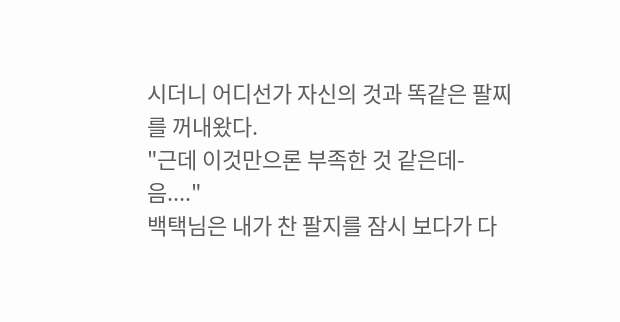시더니 어디선가 자신의 것과 똑같은 팔찌를 꺼내왔다.
"근데 이것만으론 부족한 것 같은데- 음...."
백택님은 내가 찬 팔지를 잠시 보다가 다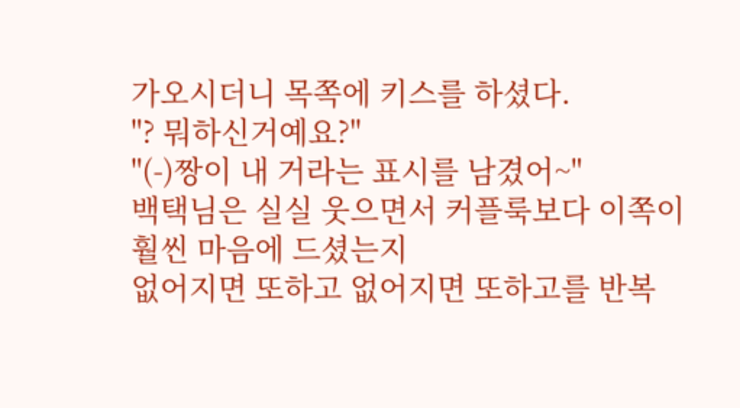가오시더니 목쪽에 키스를 하셨다.
"? 뭐하신거예요?"
"(-)짱이 내 거라는 표시를 남겼어~"
백택님은 실실 웃으면서 커플룩보다 이쪽이 훨씬 마음에 드셨는지
없어지면 또하고 없어지면 또하고를 반복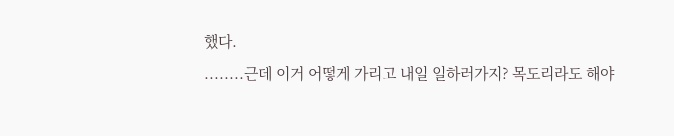했다.
........근데 이거 어떻게 가리고 내일 일하러가지? 목도리라도 해야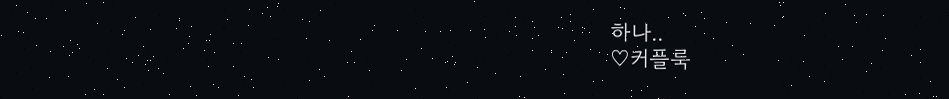하나..
♡커플룩